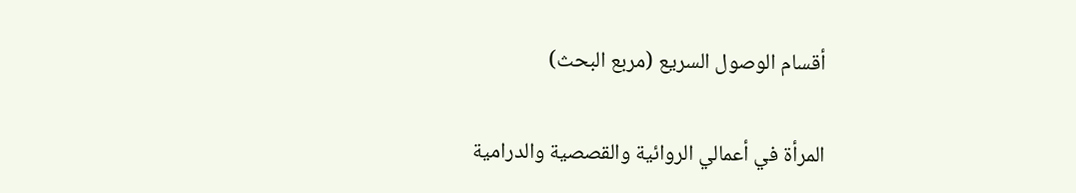أقسام الوصول السريع (مربع البحث)

المرأة في أعمالي الروائية والقصصية والدرامية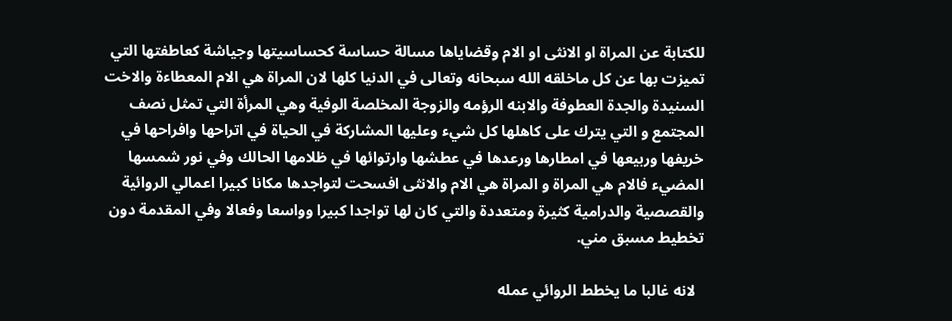للكتابة عن المراة او الانثى او الام وقضاياها مسالة حساسة كحساسيتها وجياشة كعاطفتها التي تميزت بها عن كل ماخلقه الله سبحانه وتعالى في الدنيا كلها لان المراة هي الام المعطاءة والاخت السنيدة والجدة العطوفة والابنه الرؤمه والزوجة المخلصة الوفية وهي المرأة التي تمثل نصف المجتمع و التي يترك على كاهلها كل شيء وعليها المشاركة في الحياة في اتراحها وافراحها في خريفها وربيعها في امطارها ورعدها في عطشها وارتوائها في ظلامها الحالك وفي نور شمسها المضيء فالام هي المراة و المراة هي الام والانثى افسحت لتواجدها مكانا كبيرا اعمالي الروائية والقصصية والدرامية كثيرة ومتعددة والتي كان لها تواجدا كبيرا وواسعا وفعالا وفي المقدمة دون تخطيط مسبق مني.

  لانه غالبا ما يخطط الروائي عمله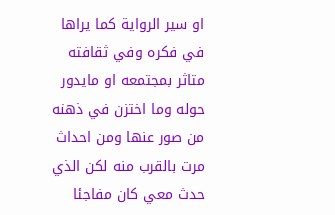او سير الرواية كما يراها في فكره وفي ثقافته متاثر بمجتمعه او مايدور حوله وما اختزن في ذهنه من صور عنها ومن احداث مرت بالقرب منه لكن الذي حدث معي كان مفاجئا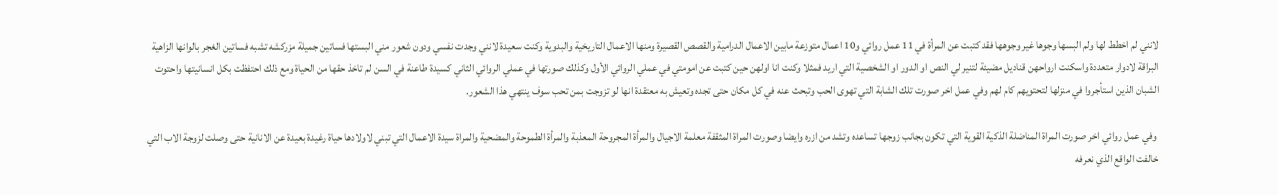لانني لم اخطط لها ولم البسها وجوها غير وجوهها فقد كتبت عن المرأة في 11 عمل روائي و10 اعمال متوزعة مابين الاعمال الدرامية والقصص القصيرة ومنها الاعمال التاريخية والبدوية وكنت سعيدة لانني وجدت نفسي ودون شعور مني البستها فساتين جميلة مزركشه تشبه فساتين الغجر بالوانها الزاهية البراقة لادوار متعددة واسكنت ارواحهن قناديل مضيئة لتنير لي النص او الدور او الشخصية التي اريد فمثلا وكنت انا اولهن حين كتبت عن امومتي في عملي الروائي الأول وكذلك صورتها في عملي الروائي الثاني كسيدة طاعنة في السن لم تاخذ حقها من الحياة ومع ذلك احتفظت بكل انسانيتها واحتوت الشبان الذين استأجروا في منزلها لتحتويهم كام لهم وفي عمل اخر صورت تلك الشابة التي تهوى الحب وتبحث عنه في كل مكان حتى تجده وتعيش به معتقدة انها لو تزوجت بمن تحب سوف ينتهي هذا الشعور.

 وفي عمل روائي اخر صورت المراة المناضلة الذكية القوية التي تكون بجانب زوجها تساعده وتشد من ازره وايضا وصورت المراة المثقفة معلمة الاجيال والمرأة المجروحة المعذبة والمرأة الطموحة والمضحية والمراة سيدة الاعمال التي تبني لاولادها حياة رغيدة بعيدة عن الانانية حتى وصلت لزوجة الاب التي خالفت الواقع الذي نعرفه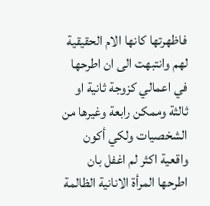فاظهرتها كانها الام الحقيقية لهم وانتبهت الى ان اطرحها في اعمالي كزوجة ثانية او ثالثة وممكن رابعة وغيرها من الشخصيات ولكي أكون واقعية اكثر لم اغفل بان اطرحها المرأة الانانية الظالمة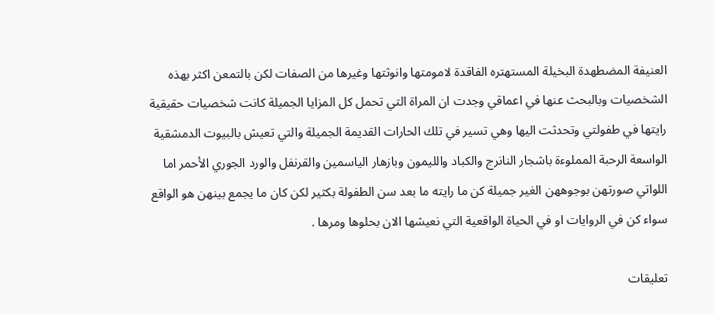العنيفة المضطهدة البخيلة المستهتره الفاقدة لامومتها وانوثتها وغيرها من الصفات لكن بالتمعن اكثر بهذه الشخصيات وبالبحث عنها في اعماقي وجدت ان المراة التي تحمل كل المزايا الجميلة كانت شخصيات حقيقية رايتها في طفولتي وتحدثت اليها وهي تسير في تلك الحارات القديمة الجميلة والتي تعيش بالبيوت الدمشقية الواسعة الرحبة المملوءة باشجار النانرج والكباد والليمون وبازهار الياسمين والقرنفل والورد الجوري الأحمر اما اللواتي صورتهن بوجوههن الغير جميلة كن ما رايته ما بعد سن الطفولة بكثير لكن كان ما يجمع بينهن هو الواقع سواء كن في الروايات او في الحياة الواقعية التي نعيشها الان بحلوها ومرها .

تعليقات